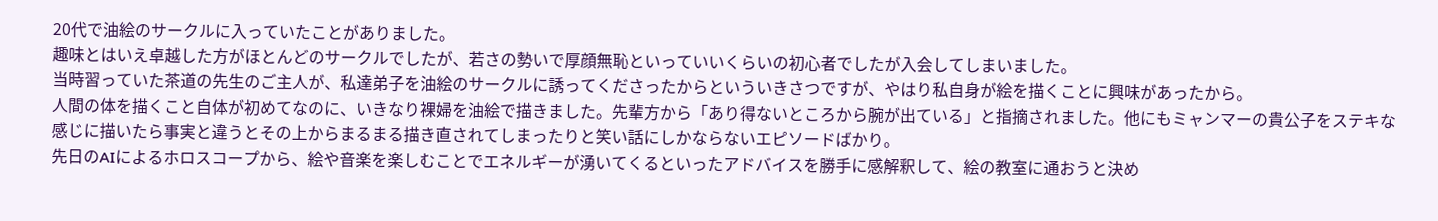20代で油絵のサークルに入っていたことがありました。
趣味とはいえ卓越した方がほとんどのサークルでしたが、若さの勢いで厚顔無恥といっていいくらいの初心者でしたが入会してしまいました。
当時習っていた茶道の先生のご主人が、私達弟子を油絵のサークルに誘ってくださったからといういきさつですが、やはり私自身が絵を描くことに興味があったから。
人間の体を描くこと自体が初めてなのに、いきなり裸婦を油絵で描きました。先輩方から「あり得ないところから腕が出ている」と指摘されました。他にもミャンマーの貴公子をステキな感じに描いたら事実と違うとその上からまるまる描き直されてしまったりと笑い話にしかならないエピソードばかり。
先日のAIによるホロスコープから、絵や音楽を楽しむことでエネルギーが湧いてくるといったアドバイスを勝手に感解釈して、絵の教室に通おうと決め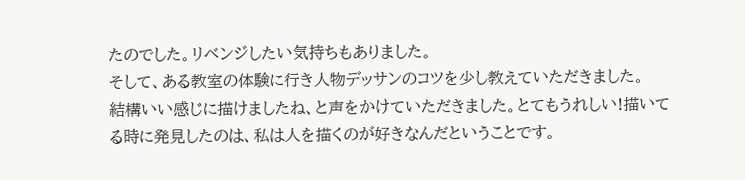たのでした。リベンジしたい気持ちもありました。
そして、ある教室の体験に行き人物デッサンのコツを少し教えていただきました。
結構いい感じに描けましたね、と声をかけていただきました。とてもうれしい!描いてる時に発見したのは、私は人を描くのが好きなんだということです。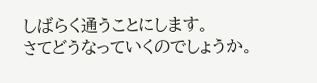しばらく通うことにします。
さてどうなっていくのでしょうか。